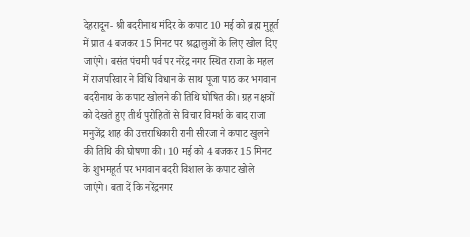देहरादून- श्री बदरीनाथ मंदिर के कपाट 10 मई को ब्रह्म मुहूर्त में प्रात 4 बजकर 15 मिनट पर श्रद्धालुओं के लिए खोल दिए जाएंगे। बसंत पंचमी पर्व पर नरेंद्र नगर स्थित राजा के महल में राजपरिवार ने विधि विधान के साथ पूजा पाठ कर भगवान बदरीनाथ के कपाट खोलने की तिथि घोषित की। ग्रह नक्षत्रों को देखते हुए तीर्थ पुरोहितों से विचार विमर्श के बाद राजा मनुजेंद्र शाह की उत्तराधिकारी रानी सीरजा ने कपाट खुलने की तिथि की घोषणा की। 10 मई को 4 बजकर 15 मिनट के शुभमहूर्त पर भगवान बदरी विशाल के कपाट खोले जाएंगे। बता दें कि नरेंद्रनगर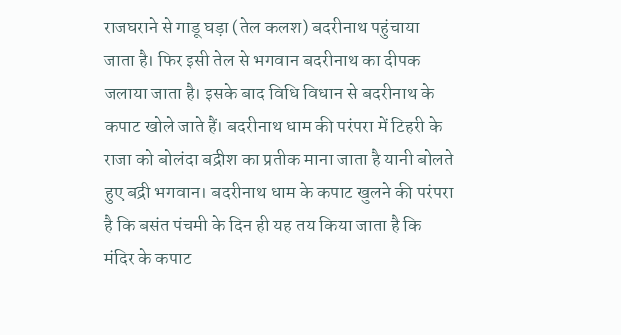राजघराने से गाडू घड़ा (तेल कलश) बदरीनाथ पहुंचाया जाता है। फिर इसी तेल से भगवान बदरीनाथ का दीपक जलाया जाता है। इसके बाद विधि विधान से बदरीनाथ के कपाट खोले जाते हैं। बदरीनाथ धाम की परंपरा में टिहरी के राजा को बोलंदा बद्रीश का प्रतीक माना जाता है यानी बोलते हुए बद्री भगवान। बदरीनाथ धाम के कपाट खुलने की परंपरा है कि बसंत पंचमी के दिन ही यह तय किया जाता है कि मंदिर के कपाट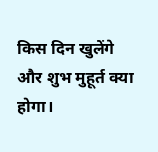किस दिन खुलेंगे और शुभ मुहूर्त क्या होगा।